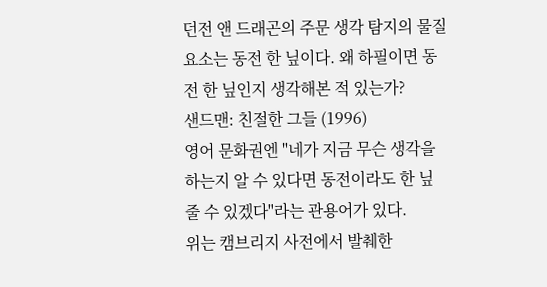던전 앤 드래곤의 주문 생각 탐지의 물질 요소는 동전 한 닢이다. 왜 하필이면 동전 한 닢인지 생각해본 적 있는가?
샌드맨: 친절한 그들 (1996)
영어 문화권엔 "네가 지금 무슨 생각을 하는지 알 수 있다면 동전이라도 한 닢 줄 수 있겠다"라는 관용어가 있다.
위는 캠브리지 사전에서 발췌한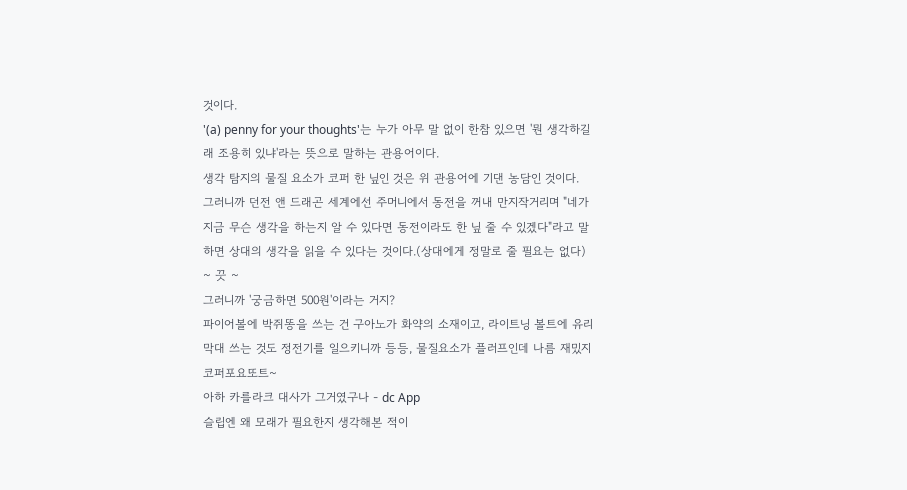것이다.
'(a) penny for your thoughts'는 누가 아무 말 없이 한참 있으면 '뭔 생각하길래 조용히 있냐'라는 뜻으로 말하는 관용어이다.
생각 탐지의 물질 요소가 코퍼 한 닢인 것은 위 관용어에 기댄 농담인 것이다.
그러니까 던전 앤 드래곤 세계에선 주머니에서 동전을 꺼내 만지작거리며 "네가 지금 무슨 생각을 하는지 알 수 있다면 동전이라도 한 닢 줄 수 있겠다"라고 말하면 상대의 생각을 읽을 수 있다는 것이다.(상대에게 정말로 줄 필요는 없다)
~ 끗 ~
그러니까 '궁금하면 500원'이라는 거지?
파이어볼에 박쥐똥을 쓰는 건 구아노가 화약의 소재이고, 라이트닝 볼트에 유리막대 쓰는 것도 정전기를 일으키니까 등등, 물질요소가 플러프인데 나름 재밌지
코퍼포요또트~
아하 카를라크 대사가 그거였구나 - dc App
슬립엔 왜 모래가 필요한지 생각해본 적이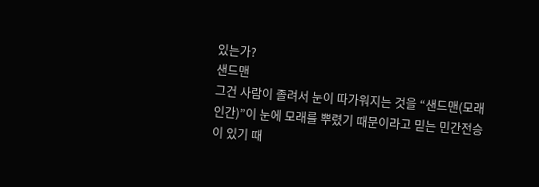있는가?
샌드맨
그건 사람이 졸려서 눈이 따가워지는 것을 “샌드맨(모래인간)”이 눈에 모래를 뿌렸기 때문이라고 믿는 민간전승이 있기 때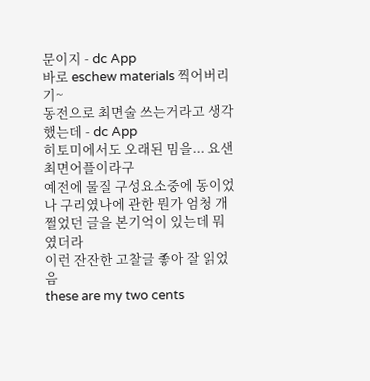문이지 - dc App
바로 eschew materials 찍어버리기~
동전으로 최면술 쓰는거라고 생각했는데 - dc App
히토미에서도 오래된 밈을... 요샌 최면어플이라구
예전에 물질 구성요소중에 동이었나 구리였나에 관한 뭔가 엄청 개쩔었던 글을 본기억이 있는데 뭐였더라
이런 잔잔한 고찰글 좋아 잘 읽었음
these are my two cents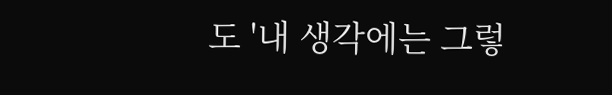도 '내 생각에는 그렇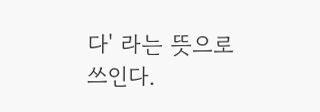다' 라는 뜻으로 쓰인다.